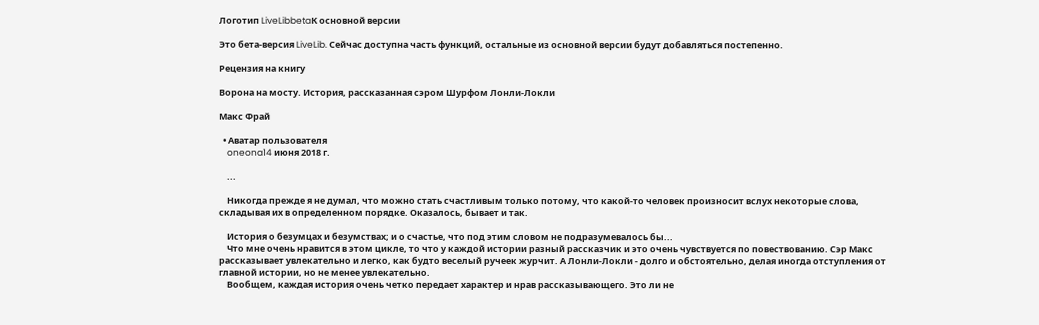Логотип LiveLibbetaК основной версии

Это бета-версия LiveLib. Сейчас доступна часть функций, остальные из основной версии будут добавляться постепенно.

Рецензия на книгу

Ворона на мосту. История, рассказанная сэром Шурфом Лонли-Локли

Макс Фрай

  • Аватар пользователя
    oneona14 июня 2018 г.

    ...

    Никогда прежде я не думал, что можно стать счастливым только потому, что какой-то человек произносит вслух некоторые слова, складывая их в определенном порядке. Оказалось, бывает и так.

    История о безумцах и безумствах; и о счастье, что под этим словом не подразумевалось бы...
    Что мне очень нравится в этом цикле, то что у каждой истории разный рассказчик и это очень чувствуется по повествованию. Сэр Макс рассказывает увлекательно и легко, как будто веселый ручеек журчит. А Лонли-Локли - долго и обстоятельно, делая иногда отступления от главной истории, но не менее увлекательно.
    Вообщем, каждая история очень четко передает характер и нрав рассказывающего. Это ли не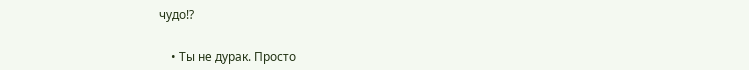чудо!?


    • Ты не дурак. Просто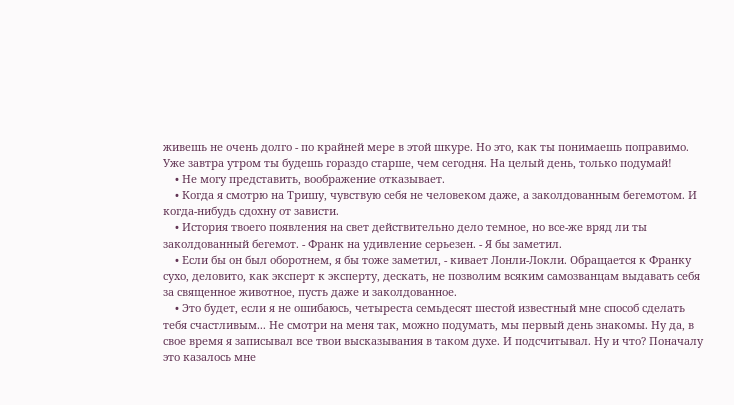живешь не очень долго - по крайней мере в этой шкуре. Но это, как ты понимаешь поправимо. Уже завтра утром ты будешь гораздо старше, чем сегодня. На целый день, только подумай!
    • Не могу представить, воображение отказывает.
    • Когда я смотрю на Тришу, чувствую себя не человеком даже, а заколдованным бегемотом. И когда-нибудь сдохну от зависти.
    • История твоего появления на свет действительно дело темное, но все-же вряд ли ты заколдованный бегемот. - Франк на удивление серьезен. - Я бы заметил.
    • Если бы он был оборотнем, я бы тоже заметил, - кивает Лонли-Локли. Обращается к Франку сухо, деловито, как эксперт к эксперту, дескать, не позволим всяким самозванцам выдавать себя за священное животное, пусть даже и заколдованное.
    • Это будет, если я не ошибаюсь, четыреста семьдесят шестой известный мне способ сделать тебя счастливым... Не смотри на меня так, можно подумать, мы первый день знакомы. Ну да, в свое время я записывал все твои высказывания в таком духе. И подсчитывал. Ну и что? Поначалу это казалось мне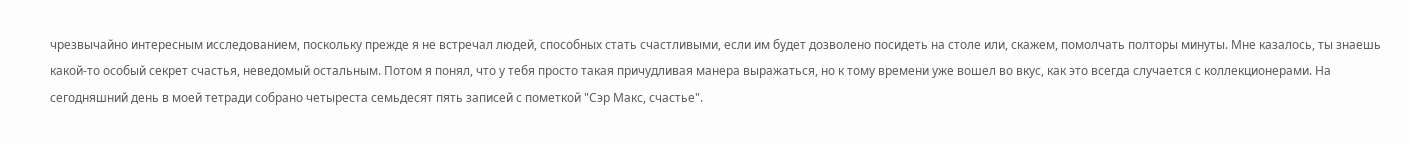чрезвычайно интересным исследованием, поскольку прежде я не встречал людей, способных стать счастливыми, если им будет дозволено посидеть на столе или, скажем, помолчать полторы минуты. Мне казалось, ты знаешь какой-то особый секрет счастья, неведомый остальным. Потом я понял, что у тебя просто такая причудливая манера выражаться, но к тому времени уже вошел во вкус, как это всегда случается с коллекционерами. На сегодняшний день в моей тетради собрано четыреста семьдесят пять записей с пометкой "Сэр Макс, счастье".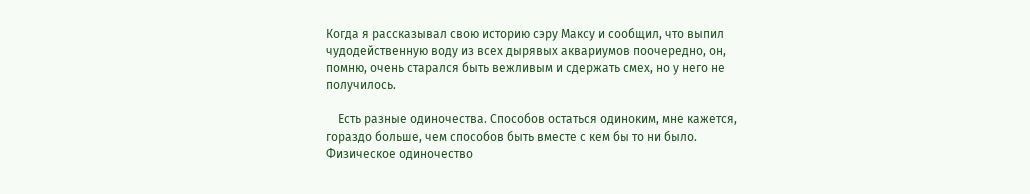Когда я рассказывал свою историю сэру Максу и сообщил, что выпил чудодейственную воду из всех дырявых аквариумов поочередно, он, помню, очень старался быть вежливым и сдержать смех, но у него не получилось.

    Есть разные одиночества. Способов остаться одиноким, мне кажется, гораздо больше, чем способов быть вместе с кем бы то ни было. Физическое одиночество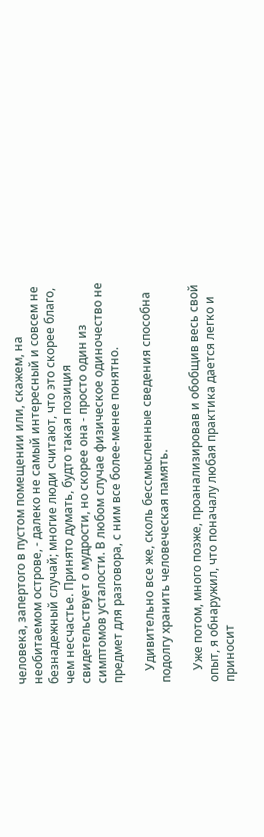человека, запертого в пустом помещении или, скажем, на необитаемом острове, - далеко не самый интересный и совсем не безнадежный случай; многие люди считают, что это скорее благо, чем несчастье. Принято думать, будто такая позиция свидетельствует о мудрости, но скорее она - просто один из симптомов усталости. В любом случае физическое одиночество не предмет для разговора, с ним все более-менее понятно.

    Удивительно все же, сколь бессмысленные сведения способна подолгу хранить человеческая память.

    Уже потом, много позже, проанализировав и обобщив весь свой опыт, я обнаружил, что поначалу любая практика дается легко и приносит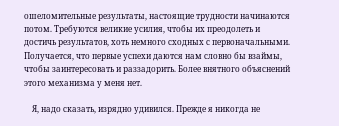ошеломительные результаты, настоящие трудности начинаются потом. Требуются великие усилия, чтобы их преодолеть и достичь результатов, хоть немного сходных с первоначальными. Получается, что первые успехи даются нам словно бы взаймы, чтобы заинтересовать и раззадорить. Более внятного объяснений этого механизма у меня нет.

    Я, надо сказать, изрядно удивился. Прежде я никогда не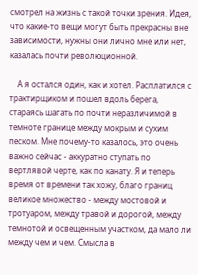смотрел на жизнь с такой точки зрения. Идея, что какие-то вещи могут быть прекрасны вне зависимости, нужны они лично мне или нет, казалась почти революционной.

    А я остался один, как и хотел. Расплатился с трактирщиком и пошел вдоль берега, стараясь шагать по почти неразличимой в темноте границе между мокрым и сухим песком. Мне почему-то казалось, это очень важно сейчас - аккуратно ступать по вертлявой черте, как по канату. Я и теперь время от времени так хожу, благо границ великое множество - между мостовой и тротуаром, между травой и дорогой, между темнотой и освещенным участком, да мало ли между чем и чем. Смысла в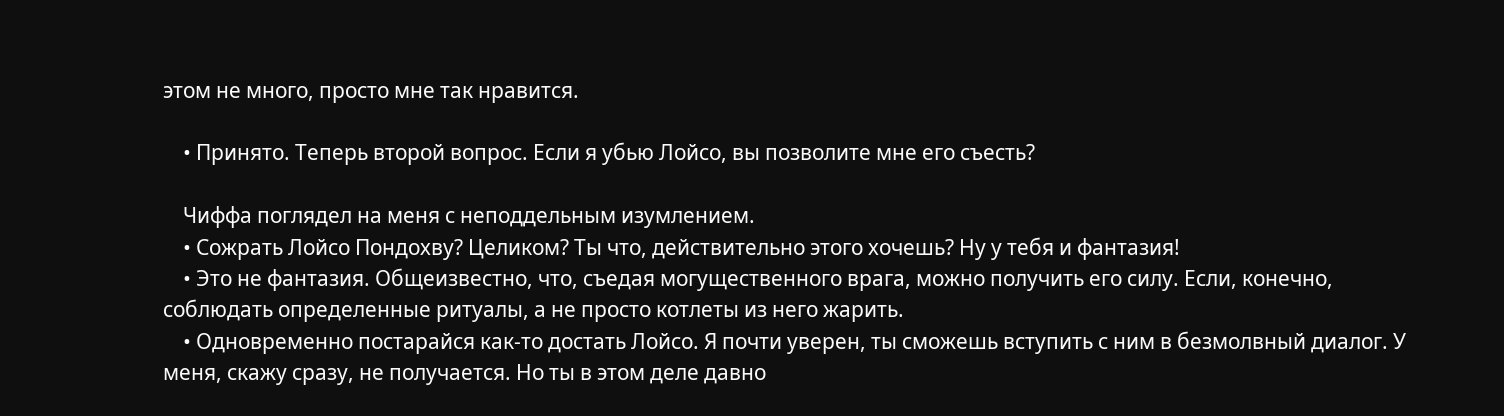этом не много, просто мне так нравится.

    • Принято. Теперь второй вопрос. Если я убью Лойсо, вы позволите мне его съесть?

    Чиффа поглядел на меня с неподдельным изумлением.
    • Сожрать Лойсо Пондохву? Целиком? Ты что, действительно этого хочешь? Ну у тебя и фантазия!
    • Это не фантазия. Общеизвестно, что, съедая могущественного врага, можно получить его силу. Если, конечно, соблюдать определенные ритуалы, а не просто котлеты из него жарить.
    • Одновременно постарайся как-то достать Лойсо. Я почти уверен, ты сможешь вступить с ним в безмолвный диалог. У меня, скажу сразу, не получается. Но ты в этом деле давно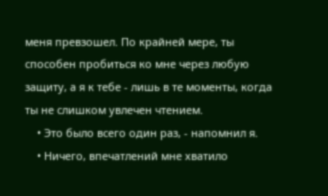меня превзошел. По крайней мере, ты способен пробиться ко мне через любую защиту, а я к тебе - лишь в те моменты, когда ты не слишком увлечен чтением.
    • Это было всего один раз, - напомнил я.
    • Ничего, впечатлений мне хватило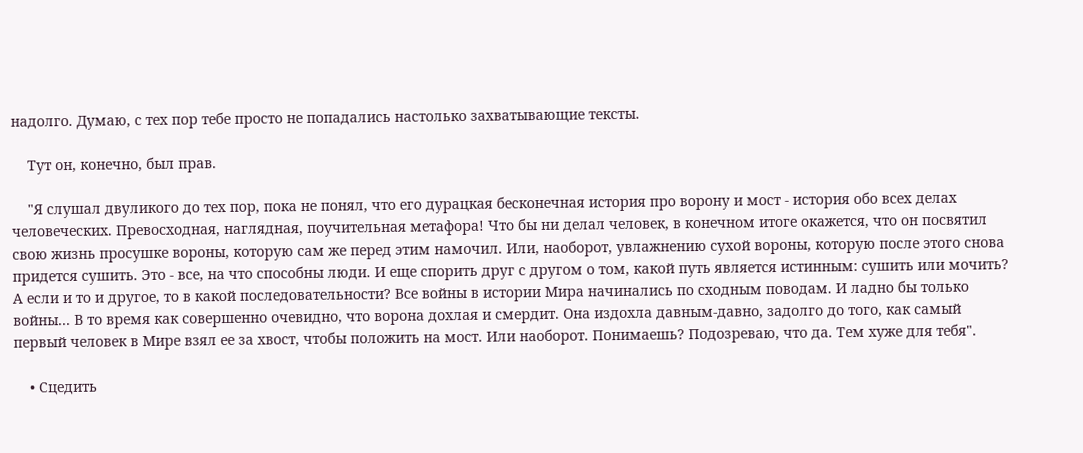надолго. Думаю, с тех пор тебе просто не попадались настолько захватывающие тексты.

    Тут он, конечно, был прав.

    "Я слушал двуликого до тех пор, пока не понял, что его дурацкая бесконечная история про ворону и мост - история обо всех делах человеческих. Превосходная, наглядная, поучительная метафора! Что бы ни делал человек, в конечном итоге окажется, что он посвятил свою жизнь просушке вороны, которую сам же перед этим намочил. Или, наоборот, увлажнению сухой вороны, которую после этого снова придется сушить. Это - все, на что способны люди. И еще спорить друг с другом о том, какой путь является истинным: сушить или мочить? А если и то и другое, то в какой последовательности? Все войны в истории Мира начинались по сходным поводам. И ладно бы только войны... В то время как совершенно очевидно, что ворона дохлая и смердит. Она издохла давным-давно, задолго до того, как самый первый человек в Мире взял ее за хвост, чтобы положить на мост. Или наоборот. Понимаешь? Подозреваю, что да. Тем хуже для тебя".

    • Сцедить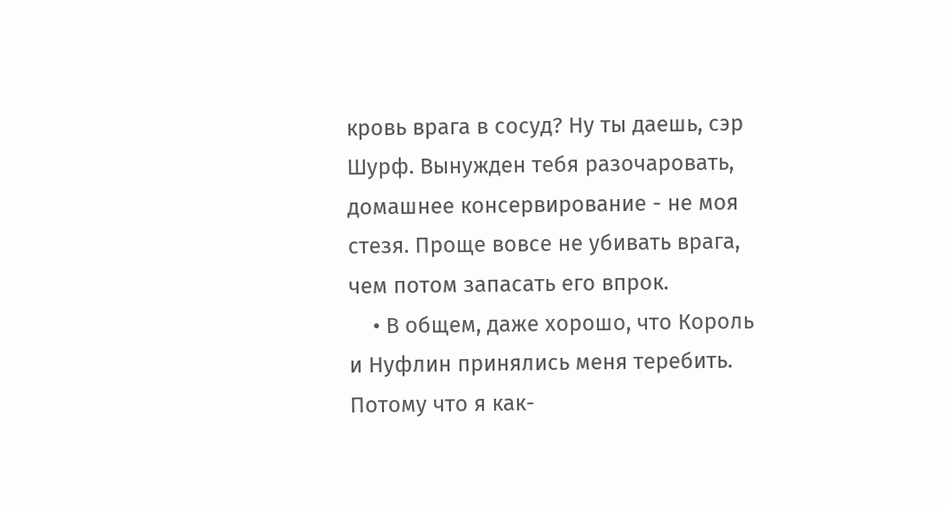кровь врага в сосуд? Ну ты даешь, сэр Шурф. Вынужден тебя разочаровать, домашнее консервирование - не моя стезя. Проще вовсе не убивать врага, чем потом запасать его впрок.
    • В общем, даже хорошо, что Король и Нуфлин принялись меня теребить. Потому что я как-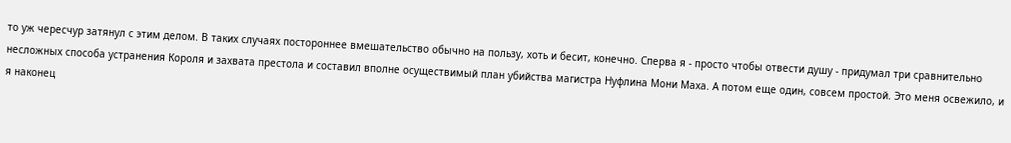то уж чересчур затянул с этим делом. В таких случаях постороннее вмешательство обычно на пользу, хоть и бесит, конечно. Сперва я - просто чтобы отвести душу - придумал три сравнительно несложных способа устранения Короля и захвата престола и составил вполне осуществимый план убийства магистра Нуфлина Мони Маха. А потом еще один, совсем простой. Это меня освежило, и я наконец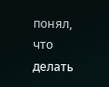понял, что делать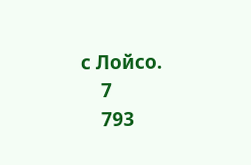с Лойсо.
    7
    793